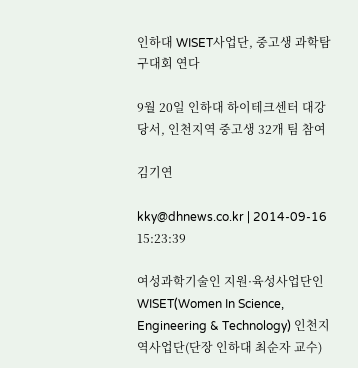인하대 WISET사업단, 중고생 과학탐구대회 연다

9월 20일 인하대 하이테크센터 대강당서, 인천지역 중고생 32개 팀 참여

김기연

kky@dhnews.co.kr | 2014-09-16 15:23:39

여성과학기술인 지원·육성사업단인 WISET(Women In Science, Engineering & Technology) 인천지역사업단(단장 인하대 최순자 교수)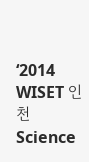‘2014 WISET 인천 Science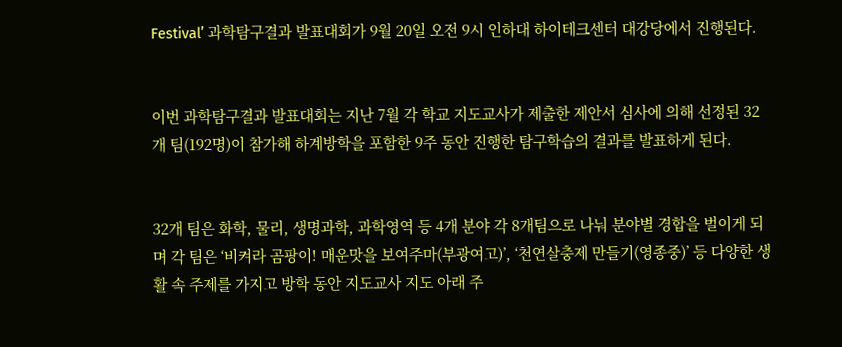Festival’ 과학탐구결과 발표대회가 9월 20일 오전 9시 인하대 하이테크센터 대강당에서 진행된다.


이번 과학탐구결과 발표대회는 지난 7월 각 학교 지도교사가 제출한 제안서 심사에 의해 선정된 32개 팀(192명)이 참가해 하계방학을 포함한 9주 동안 진행한 탐구학습의 결과를 발표하게 된다.


32개 팀은 화학, 물리, 생명과학, 과학영역 등 4개 분야 각 8개팀으로 나눠 분야별 경합을 벌이게 되며 각 팀은 ‘비켜라 곰팡이! 매운맛을 보여주마(부광여고)’, ‘천연살충제 만들기(영종중)’ 등 다양한 생활 속 주제를 가지고 방학 동안 지도교사 지도 아래 주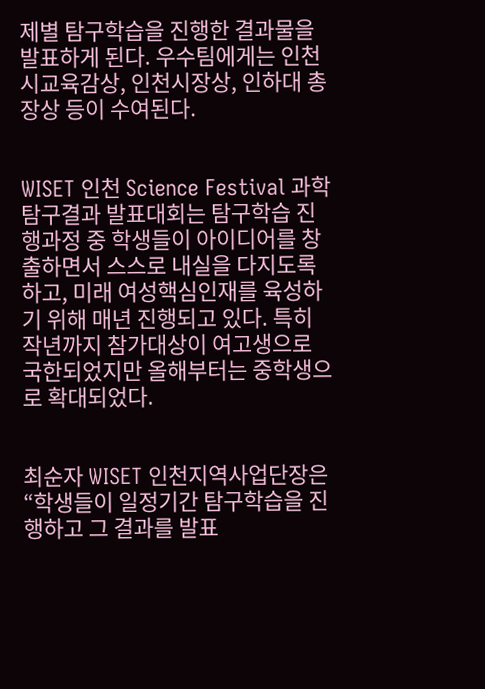제별 탐구학습을 진행한 결과물을 발표하게 된다. 우수팀에게는 인천시교육감상, 인천시장상, 인하대 총장상 등이 수여된다.


WISET 인천 Science Festival 과학탐구결과 발표대회는 탐구학습 진행과정 중 학생들이 아이디어를 창출하면서 스스로 내실을 다지도록 하고, 미래 여성핵심인재를 육성하기 위해 매년 진행되고 있다. 특히 작년까지 참가대상이 여고생으로 국한되었지만 올해부터는 중학생으로 확대되었다.


최순자 WISET 인천지역사업단장은 “학생들이 일정기간 탐구학습을 진행하고 그 결과를 발표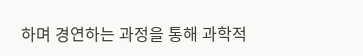하며 경연하는 과정을 통해 과학적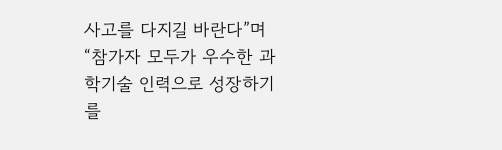사고를 다지길 바란다”며 “참가자 모두가 우수한 과학기술 인력으로 성장하기를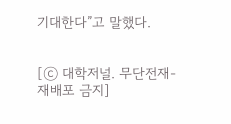기대한다”고 말했다.


[ⓒ 대학저널. 무단전재-재배포 금지]